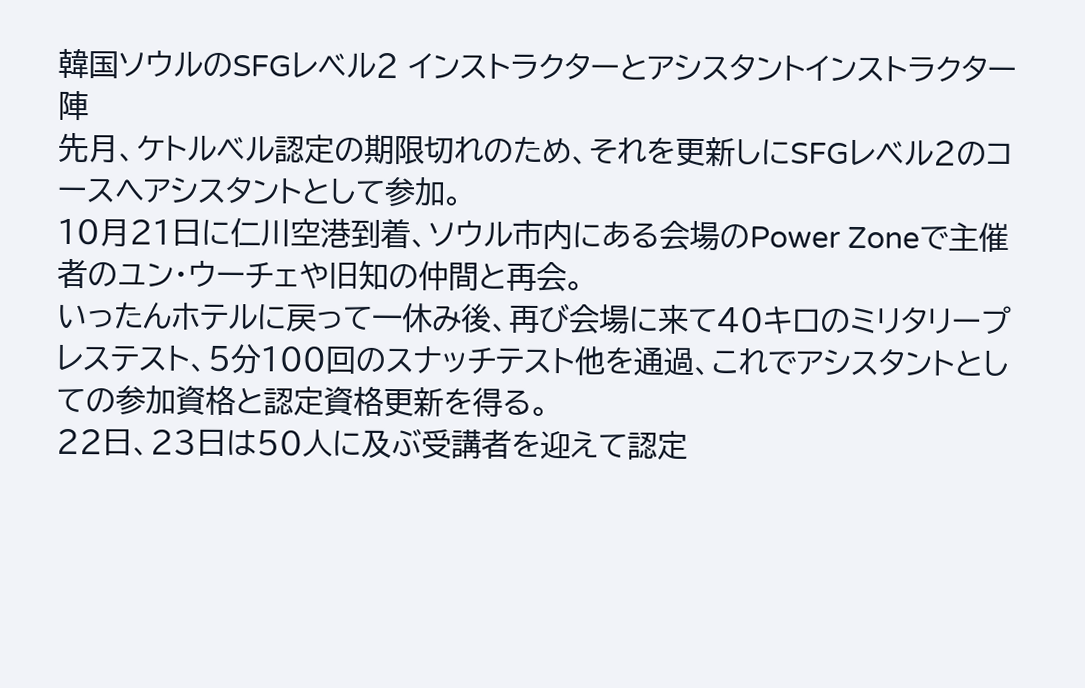韓国ソウルのSFGレベル2 インストラクターとアシスタントインストラクター陣
先月、ケトルベル認定の期限切れのため、それを更新しにSFGレベル2のコースへアシスタントとして参加。
10月21日に仁川空港到着、ソウル市内にある会場のPower Zoneで主催者のユン・ウーチェや旧知の仲間と再会。
いったんホテルに戻って一休み後、再び会場に来て40キロのミリタリープレステスト、5分100回のスナッチテスト他を通過、これでアシスタントとしての参加資格と認定資格更新を得る。
22日、23日は50人に及ぶ受講者を迎えて認定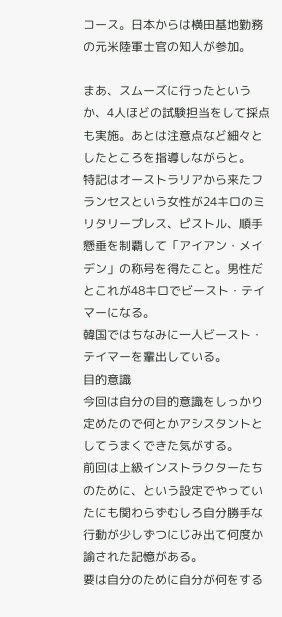コース。日本からは横田基地勤務の元米陸軍士官の知人が参加。

まあ、スムーズに行ったというか、4人ほどの試験担当をして採点も実施。あとは注意点など細々としたところを指導しながらと。
特記はオーストラリアから来たフランセスという女性が24キロのミリタリープレス、ピストル、順手懸垂を制覇して「アイアン・メイデン」の称号を得たこと。男性だとこれが48キロでビースト・テイマーになる。
韓国ではちなみに一人ビースト・テイマーを輩出している。
目的意識
今回は自分の目的意識をしっかり定めたので何とかアシスタントとしてうまくできた気がする。
前回は上級インストラクターたちのために、という設定でやっていたにも関わらずむしろ自分勝手な行動が少しずつにじみ出て何度か諭された記憶がある。
要は自分のために自分が何をする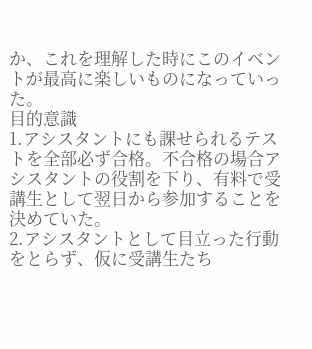か、これを理解した時にこのイベントが最高に楽しいものになっていった。
目的意識
1.アシスタントにも課せられるテストを全部必ず合格。不合格の場合アシスタントの役割を下り、有料で受講生として翌日から参加することを決めていた。
2.アシスタントとして目立った行動をとらず、仮に受講生たち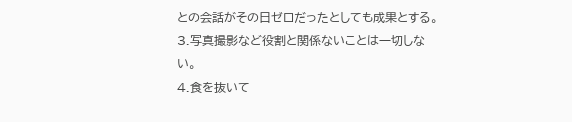との会話がその日ゼロだったとしても成果とする。
3.写真撮影など役割と関係ないことは一切しない。
4.食を抜いて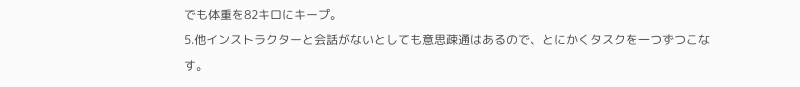でも体重を82キロにキープ。
5.他インストラクターと会話がないとしても意思疎通はあるので、とにかくタスクを一つずつこなす。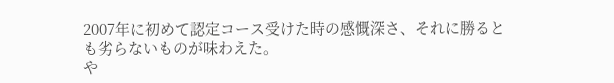2007年に初めて認定コース受けた時の感慨深さ、それに勝るとも劣らないものが味わえた。
や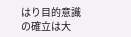はり目的意識の確立は大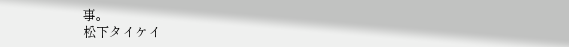事。
松下タイケイ